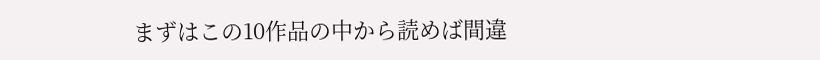まずはこの10作品の中から読めば間違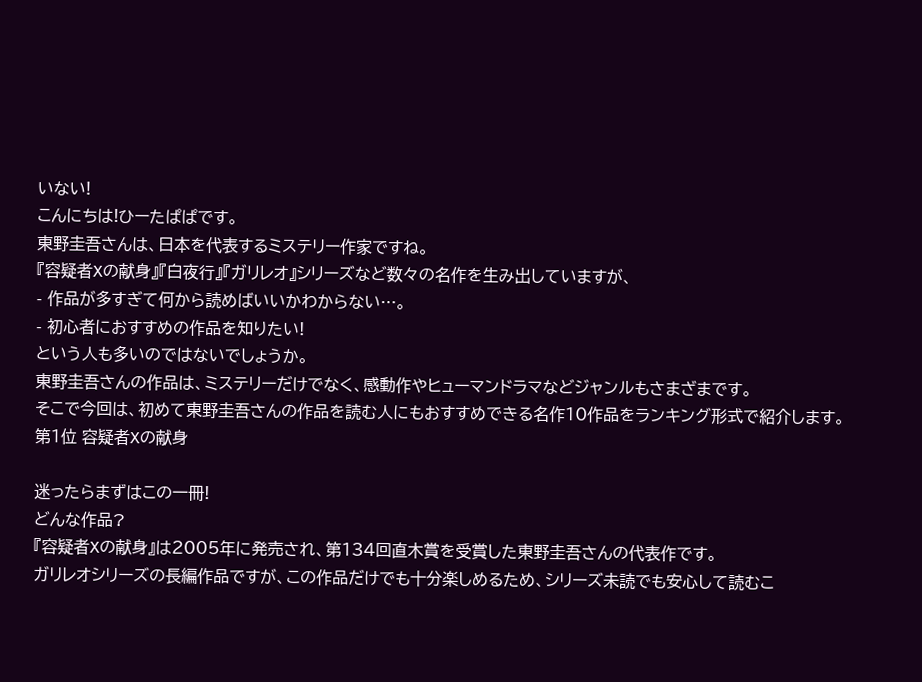いない!
こんにちは!ひーたぱぱです。
東野圭吾さんは、日本を代表するミステリー作家ですね。
『容疑者Xの献身』『白夜行』『ガリレオ』シリーズなど数々の名作を生み出していますが、
- 作品が多すぎて何から読めばいいかわからない…。
- 初心者におすすめの作品を知りたい!
という人も多いのではないでしょうか。
東野圭吾さんの作品は、ミステリーだけでなく、感動作やヒューマンドラマなどジャンルもさまざまです。
そこで今回は、初めて東野圭吾さんの作品を読む人にもおすすめできる名作10作品をランキング形式で紹介します。
第1位 容疑者Xの献身

迷ったらまずはこの一冊!
どんな作品?
『容疑者Xの献身』は2005年に発売され、第134回直木賞を受賞した東野圭吾さんの代表作です。
ガリレオシリーズの長編作品ですが、この作品だけでも十分楽しめるため、シリーズ未読でも安心して読むこ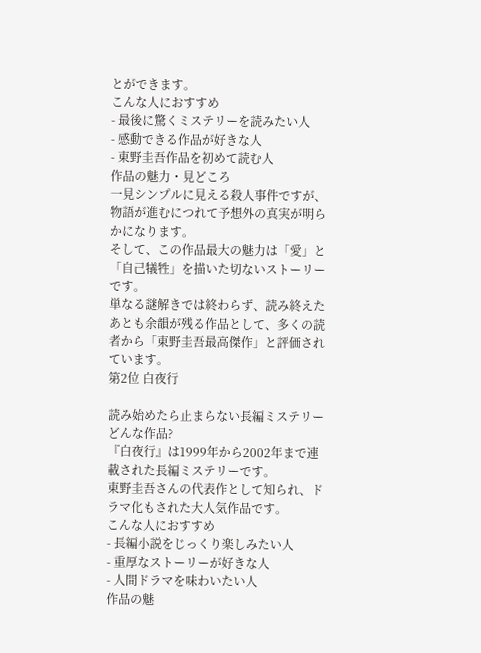とができます。
こんな人におすすめ
- 最後に驚くミステリーを読みたい人
- 感動できる作品が好きな人
- 東野圭吾作品を初めて読む人
作品の魅力・見どころ
一見シンプルに見える殺人事件ですが、物語が進むにつれて予想外の真実が明らかになります。
そして、この作品最大の魅力は「愛」と「自己犠牲」を描いた切ないストーリーです。
単なる謎解きでは終わらず、読み終えたあとも余韻が残る作品として、多くの読者から「東野圭吾最高傑作」と評価されています。
第2位 白夜行

読み始めたら止まらない長編ミステリー
どんな作品?
『白夜行』は1999年から2002年まで連載された長編ミステリーです。
東野圭吾さんの代表作として知られ、ドラマ化もされた大人気作品です。
こんな人におすすめ
- 長編小説をじっくり楽しみたい人
- 重厚なストーリーが好きな人
- 人間ドラマを味わいたい人
作品の魅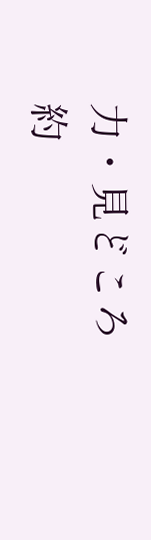力・見どころ
約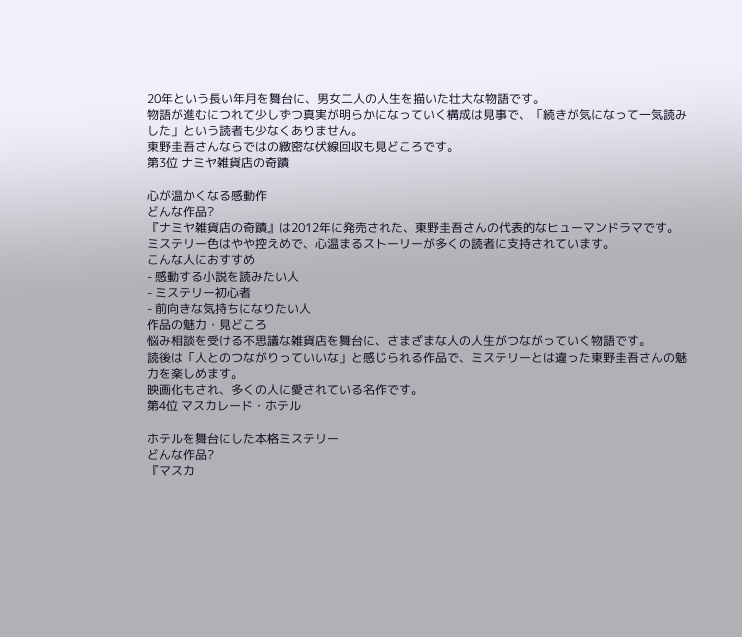20年という長い年月を舞台に、男女二人の人生を描いた壮大な物語です。
物語が進むにつれて少しずつ真実が明らかになっていく構成は見事で、「続きが気になって一気読みした」という読者も少なくありません。
東野圭吾さんならではの緻密な伏線回収も見どころです。
第3位 ナミヤ雑貨店の奇蹟

心が温かくなる感動作
どんな作品?
『ナミヤ雑貨店の奇蹟』は2012年に発売された、東野圭吾さんの代表的なヒューマンドラマです。
ミステリー色はやや控えめで、心温まるストーリーが多くの読者に支持されています。
こんな人におすすめ
- 感動する小説を読みたい人
- ミステリー初心者
- 前向きな気持ちになりたい人
作品の魅力・見どころ
悩み相談を受ける不思議な雑貨店を舞台に、さまざまな人の人生がつながっていく物語です。
読後は「人とのつながりっていいな」と感じられる作品で、ミステリーとは違った東野圭吾さんの魅力を楽しめます。
映画化もされ、多くの人に愛されている名作です。
第4位 マスカレード・ホテル

ホテルを舞台にした本格ミステリー
どんな作品?
『マスカ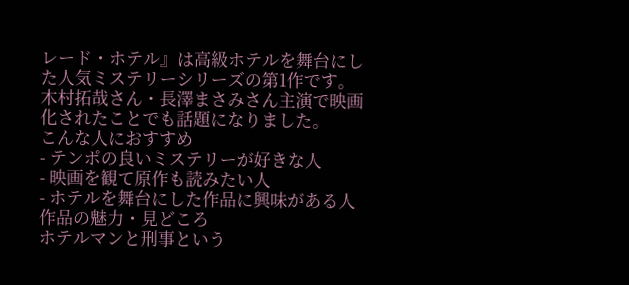レード・ホテル』は高級ホテルを舞台にした人気ミステリーシリーズの第1作です。
木村拓哉さん・長澤まさみさん主演で映画化されたことでも話題になりました。
こんな人におすすめ
- テンポの良いミステリーが好きな人
- 映画を観て原作も読みたい人
- ホテルを舞台にした作品に興味がある人
作品の魅力・見どころ
ホテルマンと刑事という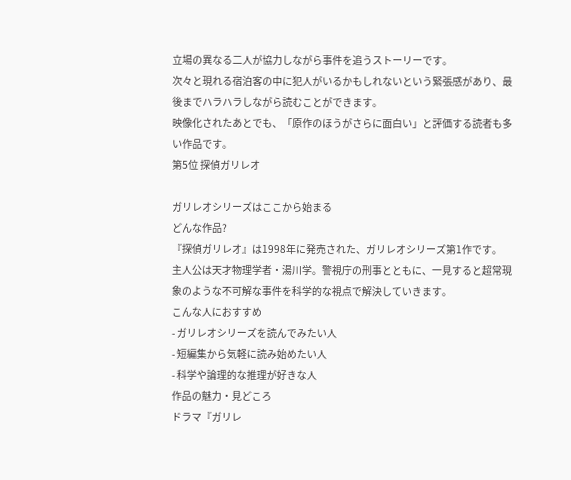立場の異なる二人が協力しながら事件を追うストーリーです。
次々と現れる宿泊客の中に犯人がいるかもしれないという緊張感があり、最後までハラハラしながら読むことができます。
映像化されたあとでも、「原作のほうがさらに面白い」と評価する読者も多い作品です。
第5位 探偵ガリレオ

ガリレオシリーズはここから始まる
どんな作品?
『探偵ガリレオ』は1998年に発売された、ガリレオシリーズ第1作です。
主人公は天才物理学者・湯川学。警視庁の刑事とともに、一見すると超常現象のような不可解な事件を科学的な視点で解決していきます。
こんな人におすすめ
- ガリレオシリーズを読んでみたい人
- 短編集から気軽に読み始めたい人
- 科学や論理的な推理が好きな人
作品の魅力・見どころ
ドラマ『ガリレ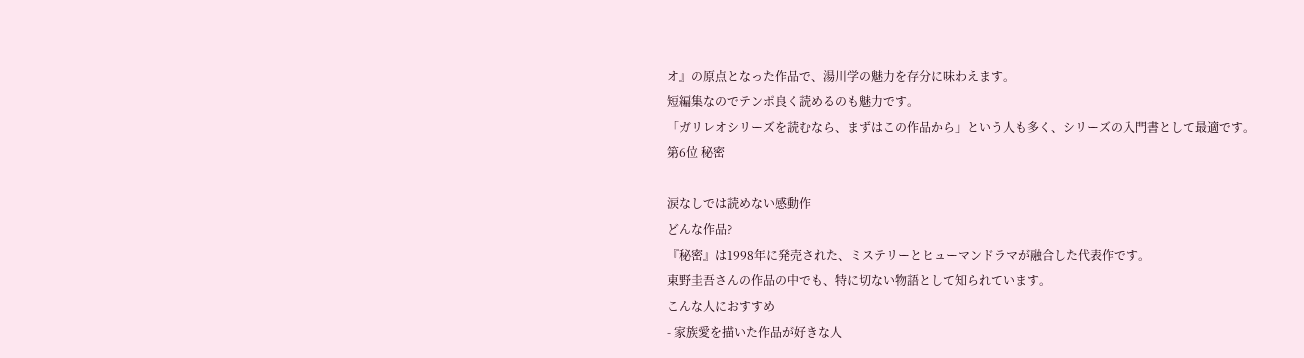オ』の原点となった作品で、湯川学の魅力を存分に味わえます。
短編集なのでテンポ良く読めるのも魅力です。
「ガリレオシリーズを読むなら、まずはこの作品から」という人も多く、シリーズの入門書として最適です。
第6位 秘密

涙なしでは読めない感動作
どんな作品?
『秘密』は1998年に発売された、ミステリーとヒューマンドラマが融合した代表作です。
東野圭吾さんの作品の中でも、特に切ない物語として知られています。
こんな人におすすめ
- 家族愛を描いた作品が好きな人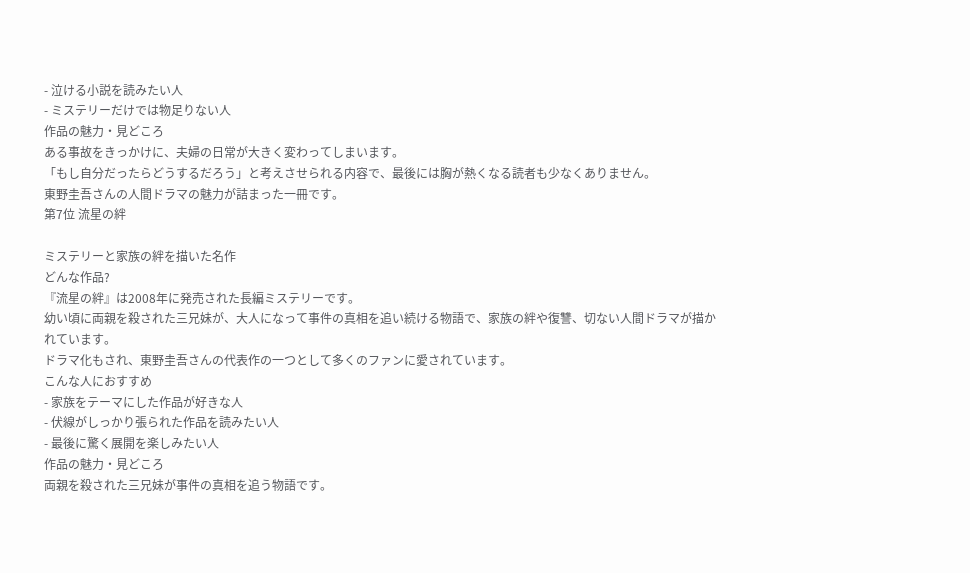- 泣ける小説を読みたい人
- ミステリーだけでは物足りない人
作品の魅力・見どころ
ある事故をきっかけに、夫婦の日常が大きく変わってしまいます。
「もし自分だったらどうするだろう」と考えさせられる内容で、最後には胸が熱くなる読者も少なくありません。
東野圭吾さんの人間ドラマの魅力が詰まった一冊です。
第7位 流星の絆

ミステリーと家族の絆を描いた名作
どんな作品?
『流星の絆』は2008年に発売された長編ミステリーです。
幼い頃に両親を殺された三兄妹が、大人になって事件の真相を追い続ける物語で、家族の絆や復讐、切ない人間ドラマが描かれています。
ドラマ化もされ、東野圭吾さんの代表作の一つとして多くのファンに愛されています。
こんな人におすすめ
- 家族をテーマにした作品が好きな人
- 伏線がしっかり張られた作品を読みたい人
- 最後に驚く展開を楽しみたい人
作品の魅力・見どころ
両親を殺された三兄妹が事件の真相を追う物語です。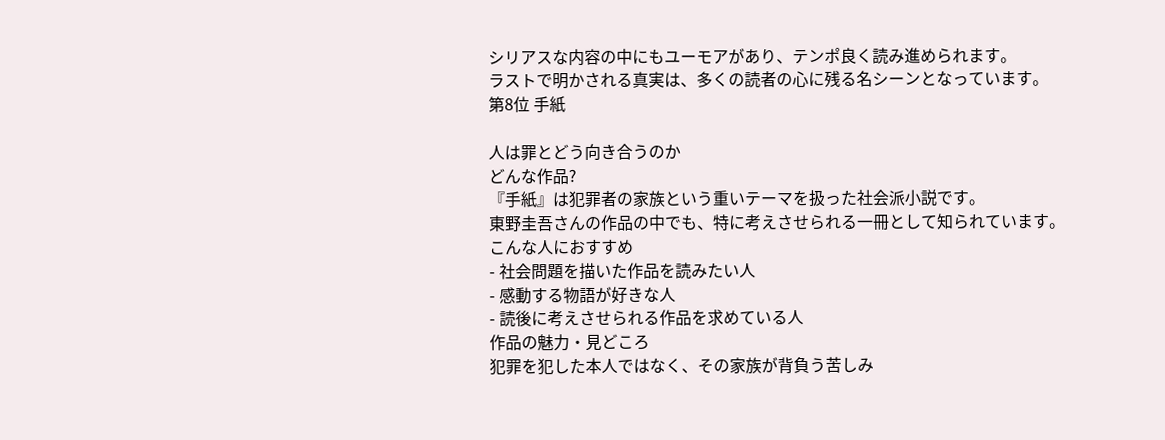シリアスな内容の中にもユーモアがあり、テンポ良く読み進められます。
ラストで明かされる真実は、多くの読者の心に残る名シーンとなっています。
第8位 手紙

人は罪とどう向き合うのか
どんな作品?
『手紙』は犯罪者の家族という重いテーマを扱った社会派小説です。
東野圭吾さんの作品の中でも、特に考えさせられる一冊として知られています。
こんな人におすすめ
- 社会問題を描いた作品を読みたい人
- 感動する物語が好きな人
- 読後に考えさせられる作品を求めている人
作品の魅力・見どころ
犯罪を犯した本人ではなく、その家族が背負う苦しみ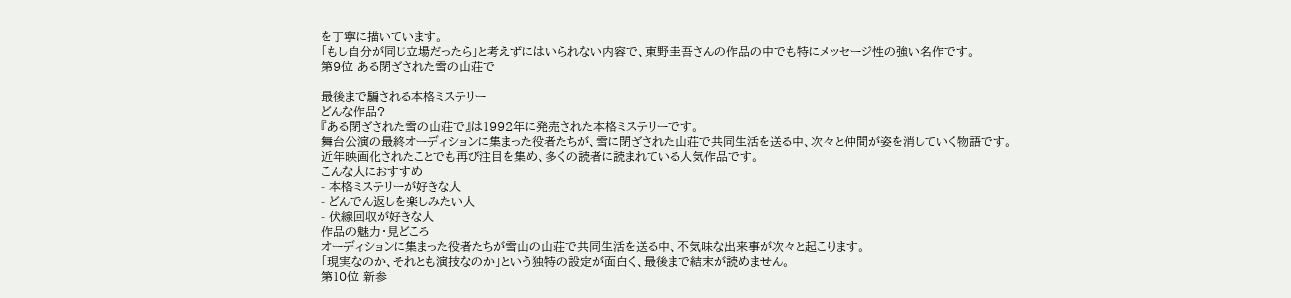を丁寧に描いています。
「もし自分が同じ立場だったら」と考えずにはいられない内容で、東野圭吾さんの作品の中でも特にメッセージ性の強い名作です。
第9位 ある閉ざされた雪の山荘で

最後まで騙される本格ミステリー
どんな作品?
『ある閉ざされた雪の山荘で』は1992年に発売された本格ミステリーです。
舞台公演の最終オーディションに集まった役者たちが、雪に閉ざされた山荘で共同生活を送る中、次々と仲間が姿を消していく物語です。
近年映画化されたことでも再び注目を集め、多くの読者に読まれている人気作品です。
こんな人におすすめ
- 本格ミステリーが好きな人
- どんでん返しを楽しみたい人
- 伏線回収が好きな人
作品の魅力・見どころ
オーディションに集まった役者たちが雪山の山荘で共同生活を送る中、不気味な出来事が次々と起こります。
「現実なのか、それとも演技なのか」という独特の設定が面白く、最後まで結末が読めません。
第10位 新参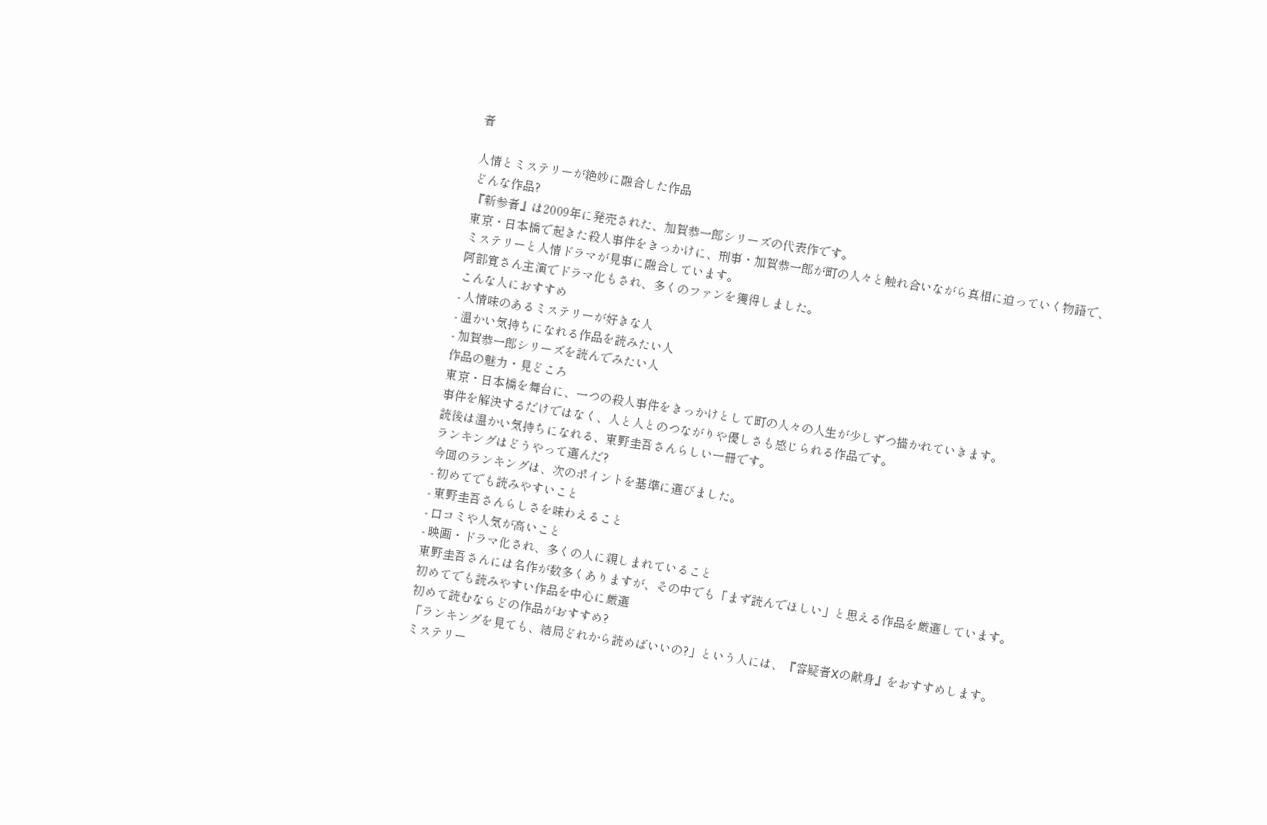者

人情とミステリーが絶妙に融合した作品
どんな作品?
『新参者』は2009年に発売された、加賀恭一郎シリーズの代表作です。
東京・日本橋で起きた殺人事件をきっかけに、刑事・加賀恭一郎が町の人々と触れ合いながら真相に迫っていく物語で、ミステリーと人情ドラマが見事に融合しています。
阿部寛さん主演でドラマ化もされ、多くのファンを獲得しました。
こんな人におすすめ
- 人情味のあるミステリーが好きな人
- 温かい気持ちになれる作品を読みたい人
- 加賀恭一郎シリーズを読んでみたい人
作品の魅力・見どころ
東京・日本橋を舞台に、一つの殺人事件をきっかけとして町の人々の人生が少しずつ描かれていきます。
事件を解決するだけではなく、人と人とのつながりや優しさも感じられる作品です。
読後は温かい気持ちになれる、東野圭吾さんらしい一冊です。
ランキングはどうやって選んだ?
今回のランキングは、次のポイントを基準に選びました。
- 初めてでも読みやすいこと
- 東野圭吾さんらしさを味わえること
- 口コミや人気が高いこと
- 映画・ドラマ化され、多くの人に親しまれていること
東野圭吾さんには名作が数多くありますが、その中でも「まず読んでほしい」と思える作品を厳選しています。
初めてでも読みやすい作品を中心に厳選
初めて読むならどの作品がおすすめ?
「ランキングを見ても、結局どれから読めばいいの?」という人には、『容疑者Xの献身』をおすすめします。
ミステリー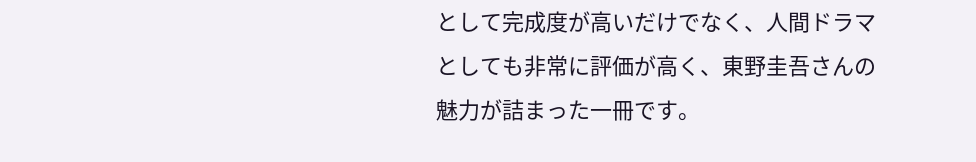として完成度が高いだけでなく、人間ドラマとしても非常に評価が高く、東野圭吾さんの魅力が詰まった一冊です。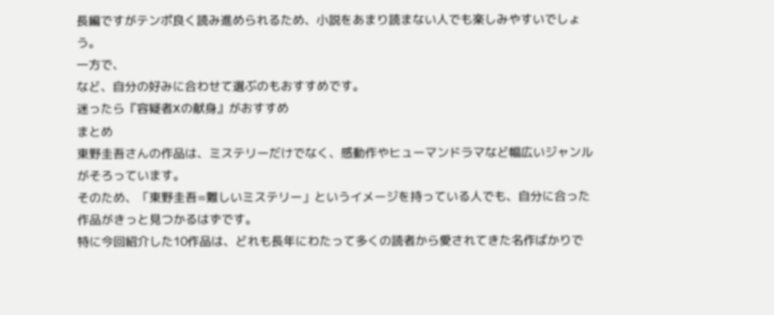長編ですがテンポ良く読み進められるため、小説をあまり読まない人でも楽しみやすいでしょう。
一方で、
など、自分の好みに合わせて選ぶのもおすすめです。
迷ったら『容疑者Xの献身』がおすすめ
まとめ
東野圭吾さんの作品は、ミステリーだけでなく、感動作やヒューマンドラマなど幅広いジャンルがそろっています。
そのため、「東野圭吾=難しいミステリー」というイメージを持っている人でも、自分に合った作品がきっと見つかるはずです。
特に今回紹介した10作品は、どれも長年にわたって多くの読者から愛されてきた名作ばかりで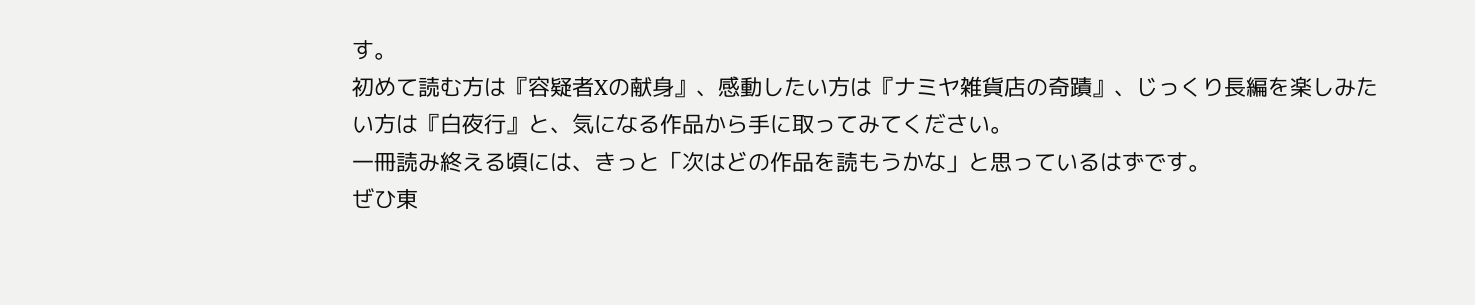す。
初めて読む方は『容疑者Xの献身』、感動したい方は『ナミヤ雑貨店の奇蹟』、じっくり長編を楽しみたい方は『白夜行』と、気になる作品から手に取ってみてください。
一冊読み終える頃には、きっと「次はどの作品を読もうかな」と思っているはずです。
ぜひ東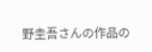野圭吾さんの作品の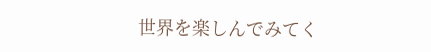世界を楽しんでみてく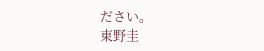ださい。
東野圭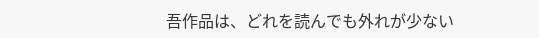吾作品は、どれを読んでも外れが少ない